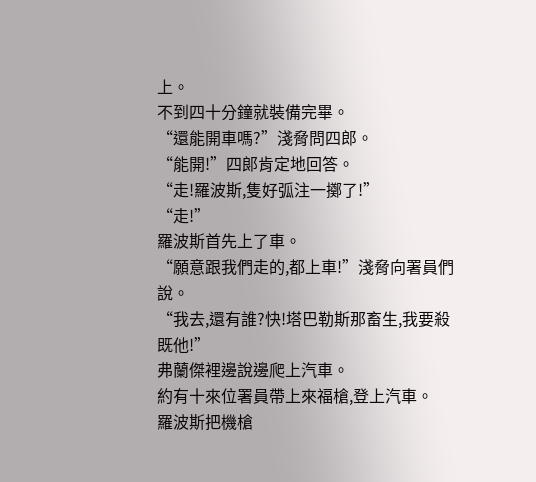上。
不到四十分鐘就裝備完畢。
“還能開車嗎?”淺脅問四郎。
“能開!”四郞肯定地回答。
“走!羅波斯,隻好弧注一擲了!”
“走!”
羅波斯首先上了車。
“願意跟我們走的,都上車!”淺脅向署員們說。
“我去,還有誰?快!塔巴勒斯那畜生,我要殺既他!”
弗蘭傑裡邊說邊爬上汽車。
約有十來位署員帶上來福槍,登上汽車。
羅波斯把機槍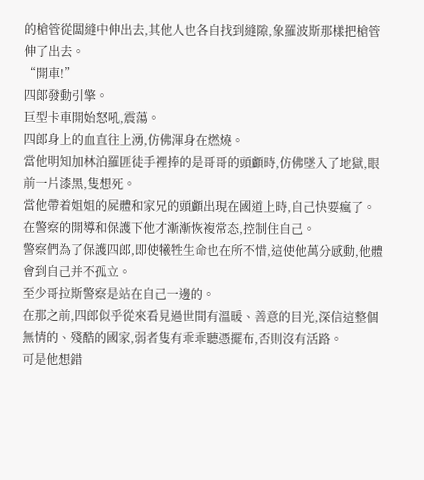的槍管從闆縫中伸出去,其他人也各自找到縫隙,象羅波斯那樣把槍管伸了出去。
“開車!”
四郞發動引擎。
巨型卡車開始怒吼,震蕩。
四郎身上的血直往上湧,仿佛渾身在燃燒。
當他明知加林泊羅匪徒手裡捧的是哥哥的頭顱時,仿佛墜入了地獄,眼前一片漆黑,隻想死。
當他帶着姐姐的屍體和家兄的頭顱出現在國道上時,自己快要瘋了。
在警察的開導和保護下他才漸漸恢複常态,控制住自己。
警察們為了保護四郎,即使犧牲生命也在所不惜,這使他萬分感動,他體會到自己并不孤立。
至少哥拉斯警察是站在自己一邊的。
在那之前,四郎似乎從來看見過世間有溫暖、善意的目光,深信這整個無情的、殘酷的國家,弱者隻有乖乖聽憑擺布,否則沒有活路。
可是他想錯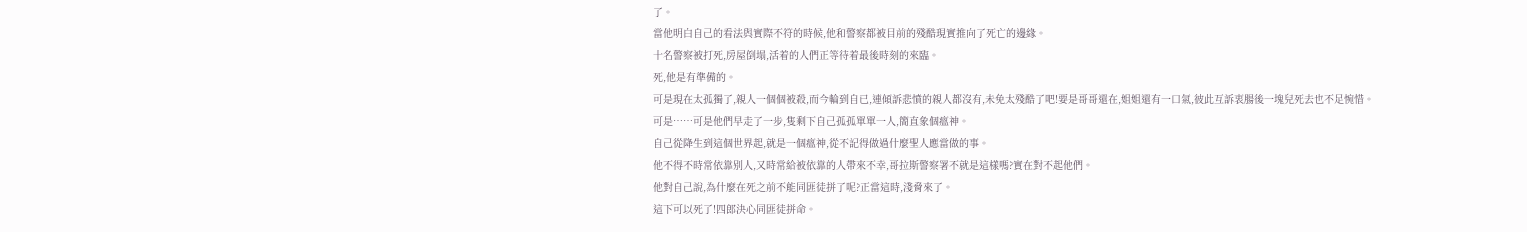了。
當他明白自己的看法與實際不符的時候,他和警察都被目前的殘酷現實推向了死亡的邊緣。
十名警察被打死,房屋倒塌,活着的人們正等待着最後時刻的來臨。
死,他是有準備的。
可是現在太孤獨了,親人一個個被殺,而今輪到自已,連傾訴悲憤的親人都沒有,未免太殘酷了吧!要是哥哥還在,姐姐還有一口氣,彼此互訴衷腸後一塊兒死去也不足惋惜。
可是……可是他們早走了一步,隻剩下自己孤孤單單一人,簡直象個瘟神。
自己從降生到這個世界起,就是一個瘟神,從不記得做過什麼聖人應當做的事。
他不得不時常依靠别人,又時常給被依靠的人帶來不幸,哥拉斯警察署不就是這樣嗎?實在對不起他們。
他對自己說,為什麼在死之前不能同匪徒拼了呢?正當這時,淺脅來了。
這下可以死了!四郎決心同匪徒拼命。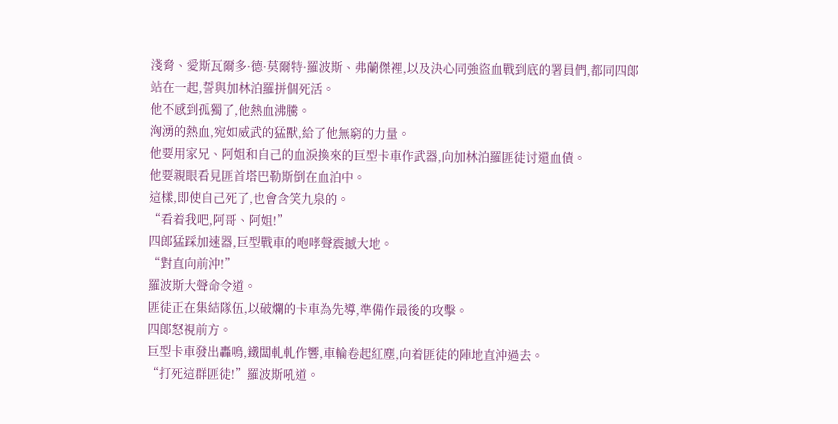淺脅、愛斯瓦爾多·德·莫爾特·羅波斯、弗蘭傑裡,以及決心同強盜血戰到底的署員們,都同四郞站在一起,誓與加林泊羅拼個死活。
他不感到孤獨了,他熱血沸騰。
洶湧的熱血,宛如威武的猛獸,給了他無窮的力量。
他要用家兄、阿姐和自己的血淚換來的巨型卡車作武器,向加林泊羅匪徒讨還血債。
他要親眼看見匪首塔巴勒斯倒在血泊中。
這樣,即使自己死了,也會含笑九泉的。
“看着我吧,阿哥、阿姐!”
四郎猛踩加速器,巨型戰車的咆哮聲震撼大地。
“對直向前沖!”
羅波斯大聲命令道。
匪徒正在集結隊伍,以破爛的卡車為先導,準備作最後的攻擊。
四郞怒視前方。
巨型卡車發出轟鳴,鐵闆軋軋作響,車輪卷起紅塵,向着匪徒的陣地直沖過去。
“打死這群匪徒!”羅波斯吼道。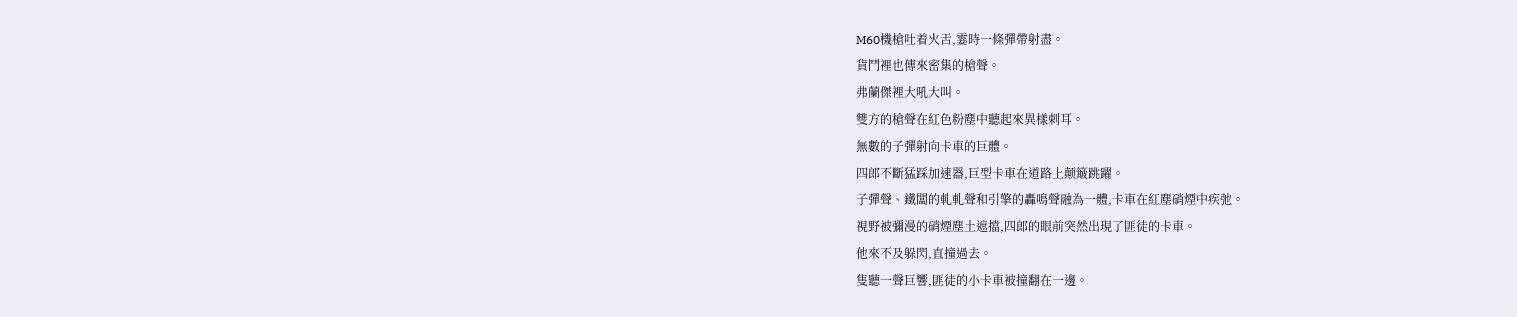M60機槍吐着火舌,霎時一條彈帶射盡。
貨鬥裡也傳來密集的槍聲。
弗蘭傑裡大吼大叫。
雙方的槍聲在紅色粉塵中聽起來異樣刺耳。
無數的子彈射向卡車的巨體。
四郎不斷猛踩加速器,巨型卡車在道路上颠簸跳躍。
子彈聲、鐵闆的軋軋聲和引擎的轟鳴聲融為一體,卡車在紅塵硝煙中疾弛。
視野被彌漫的硝煙塵土遮擋,四郎的眼前突然出現了匪徒的卡車。
他來不及躲閃,直撞過去。
隻聽一聲巨響,匪徒的小卡車被撞翻在一邊。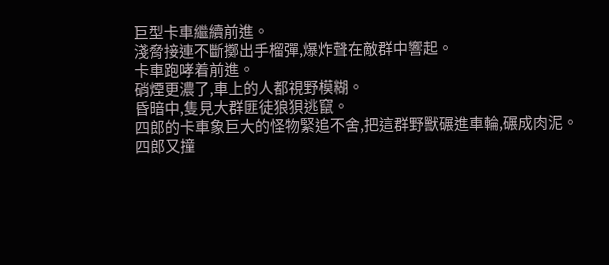巨型卡車繼續前進。
淺脅接連不斷擲出手榴彈,爆炸聲在敵群中響起。
卡車跑哮着前進。
硝煙更濃了,車上的人都視野模糊。
昏暗中,隻見大群匪徒狼狽逃竄。
四郎的卡車象巨大的怪物緊追不舍,把這群野獸碾進車輪,碾成肉泥。
四郎又撞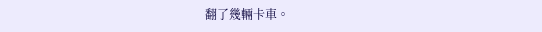翻了幾輛卡車。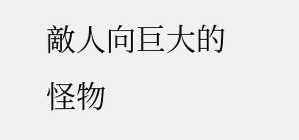敵人向巨大的怪物